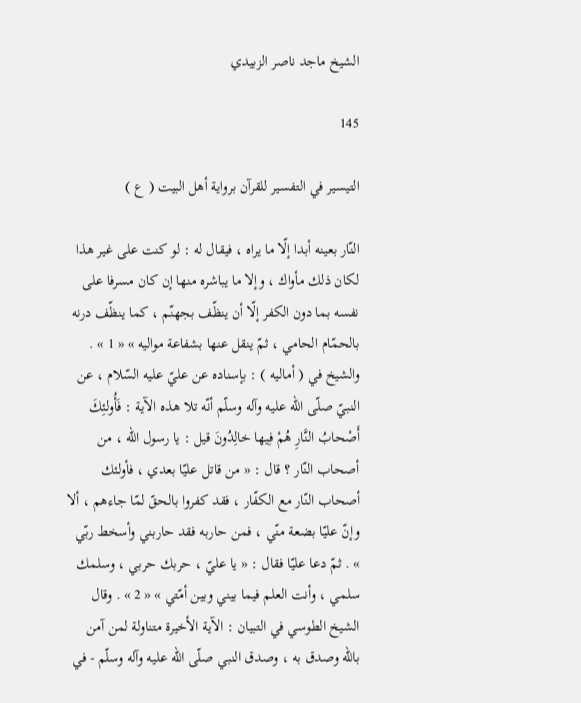الشيخ ماجد ناصر الزبيدي

145

التيسير في التفسير للقرآن برواية أهل البيت ( ع )

النّار بعينه أبدا إلّا ما يراه ، فيقال له : لو كنت على غير هذا لكان ذلك مأواك ، وإلا ما يباشره منها إن كان مسرفا على نفسه بما دون الكفر إلّا أن ينظّف بجهنّم ، كما ينظّف درنه بالحمّام الحامي ، ثمّ ينقل عنها بشفاعة مواليه » « 1 » . والشيخ في ( أماليه ) : بإسناده عن عليّ عليه السّلام ، عن النبيّ صلّى اللّه عليه وآله وسلّم أنّه تلا هذه الآية : فَأُولئِكَ أَصْحابُ النَّارِ هُمْ فِيها خالِدُونَ قيل : يا رسول اللّه ، من أصحاب النّار ؟ قال : « من قاتل عليّا بعدي ، فأولئك أصحاب النّار مع الكفّار ، فقد كفروا بالحقّ لمّا جاءهم ، ألا وإنّ عليّا بضعة منّي ، فمن حاربه فقد حاربني وأسخط ربّي » . ثمّ دعا عليّا فقال : « يا عليّ ، حربك حربي ، وسلمك سلمي ، وأنت العلم فيما بيني وبين أمّتي » « 2 » . وقال الشيخ الطوسي في التبيان : الآية الأخيرة متناولة لمن آمن باللّه وصدق به ، وصدق النبي صلّى اللّه عليه وآله وسلّم - في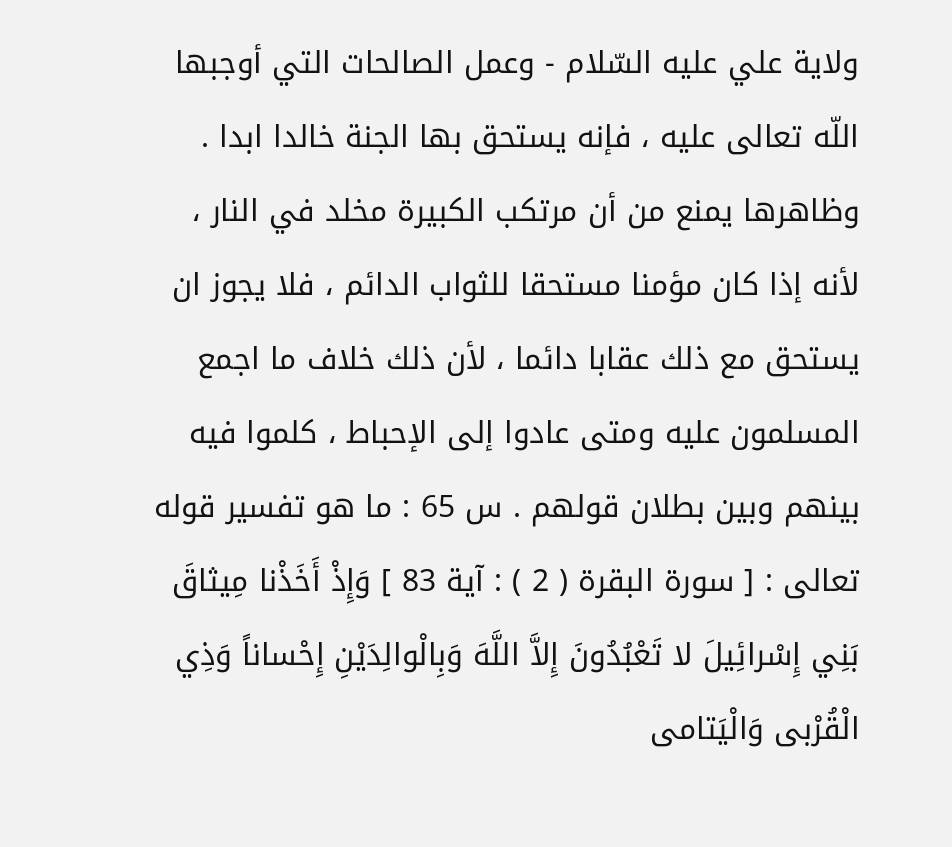ولاية علي عليه السّلام - وعمل الصالحات التي أوجبها اللّه تعالى عليه ، فإنه يستحق بها الجنة خالدا ابدا . وظاهرها يمنع من أن مرتكب الكبيرة مخلد في النار ، لأنه إذا كان مؤمنا مستحقا للثواب الدائم ، فلا يجوز ان يستحق مع ذلك عقابا دائما ، لأن ذلك خلاف ما اجمع المسلمون عليه ومتى عادوا إلى الإحباط ، كلموا فيه بينهم وبين بطلان قولهم . س 65 : ما هو تفسير قوله تعالى : [ سورة البقرة ( 2 ) : آية 83 ] وَإِذْ أَخَذْنا مِيثاقَ بَنِي إِسْرائِيلَ لا تَعْبُدُونَ إِلاَّ اللَّهَ وَبِالْوالِدَيْنِ إِحْساناً وَذِي الْقُرْبى وَالْيَتامى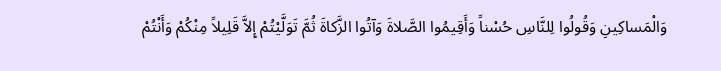وَالْمَساكِينِ وَقُولُوا لِلنَّاسِ حُسْناً وَأَقِيمُوا الصَّلاةَ وَآتُوا الزَّكاةَ ثُمَّ تَوَلَّيْتُمْ إِلاَّ قَلِيلاً مِنْكُمْ وَأَنْتُمْ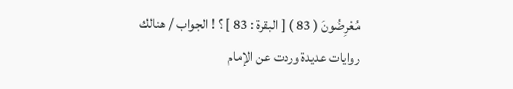مُعْرِضُونَ ( 83 ) [ البقرة : 83 ] ؟ ! الجواب / هنالك روايات عديدة وردت عن الإمام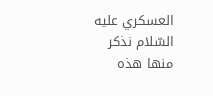العسكري عليه السّلام نذكر منها هذه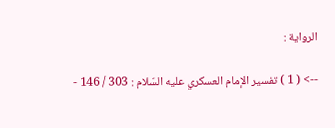الرواية :

--> ( 1 ) تفسير الإمام العسكري عليه السّلام : 303 / 146 -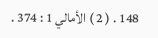148 . ( 2 ) الأمالي 1 : 374 .